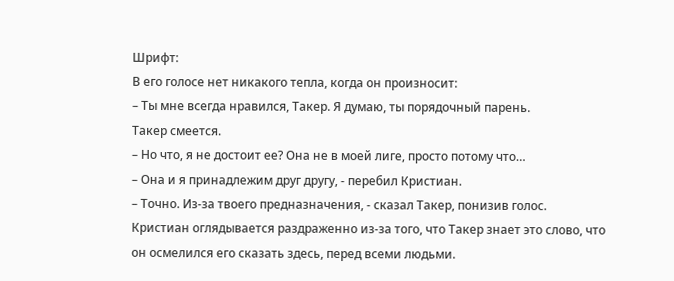Шрифт:
В его голосе нет никакого тепла, когда он произносит:
– Ты мне всегда нравился, Такер. Я думаю, ты порядочный парень.
Такер смеется.
– Но что, я не достоит ее? Она не в моей лиге, просто потому что…
– Она и я принадлежим друг другу, - перебил Кристиан.
– Точно. Из-за твоего предназначения, - сказал Такер, понизив голос.
Кристиан оглядывается раздраженно из-за того, что Такер знает это слово, что он осмелился его сказать здесь, перед всеми людьми.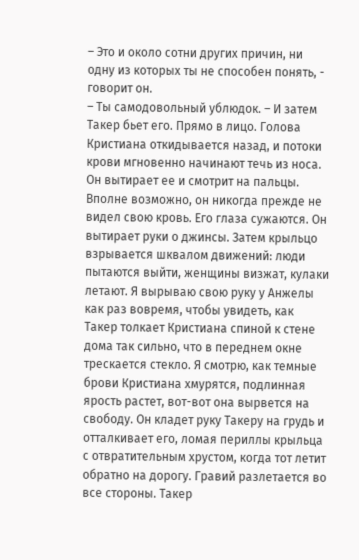– Это и около сотни других причин, ни одну из которых ты не способен понять, - говорит он.
– Ты самодовольный ублюдок. – И затем Такер бьет его. Прямо в лицо. Голова Кристиана откидывается назад, и потоки крови мгновенно начинают течь из носа. Он вытирает ее и смотрит на пальцы. Вполне возможно, он никогда прежде не видел свою кровь. Его глаза сужаются. Он вытирает руки о джинсы. Затем крыльцо взрывается шквалом движений: люди пытаются выйти, женщины визжат, кулаки летают. Я вырываю свою руку у Анжелы как раз вовремя, чтобы увидеть, как Такер толкает Кристиана спиной к стене дома так сильно, что в переднем окне трескается стекло. Я смотрю, как темные брови Кристиана хмурятся, подлинная ярость растет, вот-вот она вырвется на свободу. Он кладет руку Такеру на грудь и отталкивает его, ломая периллы крыльца с отвратительным хрустом, когда тот летит обратно на дорогу. Гравий разлетается во все стороны. Такер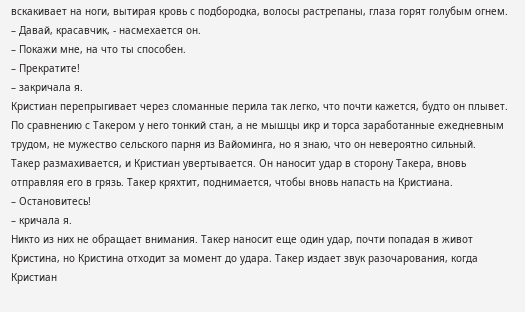вскакивает на ноги, вытирая кровь с подбородка, волосы растрепаны, глаза горят голубым огнем.
– Давай, красавчик, - насмехается он.
– Покажи мне, на что ты способен.
– Прекратите!
– закричала я.
Кристиан перепрыгивает через сломанные перила так легко, что почти кажется, будто он плывет. По сравнению с Такером у него тонкий стан, а не мышцы икр и торса заработанные ежедневным трудом, не мужество сельского парня из Вайоминга, но я знаю, что он невероятно сильный.
Такер размахивается, и Кристиан увертывается. Он наносит удар в сторону Такера, вновь отправляя его в грязь. Такер кряхтит, поднимается, чтобы вновь напасть на Кристиана.
– Остановитесь!
– кричала я.
Никто из них не обращает внимания. Такер наносит еще один удар, почти попадая в живот Кристина, но Кристина отходит за момент до удара. Такер издает звук разочарования, когда Кристиан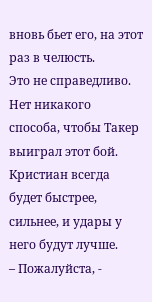вновь бьет его, на этот раз в челюсть.
Это не справедливо. Нет никакого способа, чтобы Такер выиграл этот бой. Кристиан всегда будет быстрее, сильнее, и удары у него будут лучше.
– Пожалуйста, -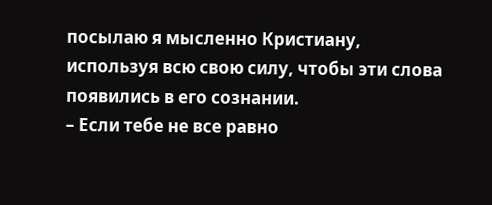посылаю я мысленно Кристиану, используя всю свою силу, чтобы эти слова появились в его сознании.
– Если тебе не все равно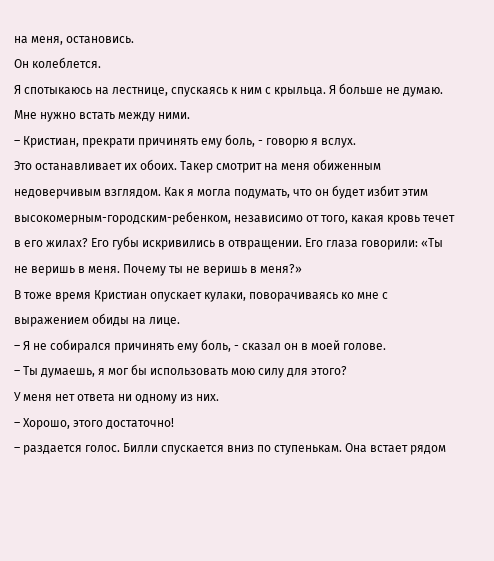на меня, остановись.
Он колеблется.
Я спотыкаюсь на лестнице, спускаясь к ним с крыльца. Я больше не думаю. Мне нужно встать между ними.
– Кристиан, прекрати причинять ему боль, - говорю я вслух.
Это останавливает их обоих. Такер смотрит на меня обиженным недоверчивым взглядом. Как я могла подумать, что он будет избит этим высокомерным-городским-ребенком, независимо от того, какая кровь течет в его жилах? Его губы искривились в отвращении. Его глаза говорили: «Ты не веришь в меня. Почему ты не веришь в меня?»
В тоже время Кристиан опускает кулаки, поворачиваясь ко мне с выражением обиды на лице.
– Я не собирался причинять ему боль, - сказал он в моей голове.
– Ты думаешь, я мог бы использовать мою силу для этого?
У меня нет ответа ни одному из них.
– Хорошо, этого достаточно!
– раздается голос. Билли спускается вниз по ступенькам. Она встает рядом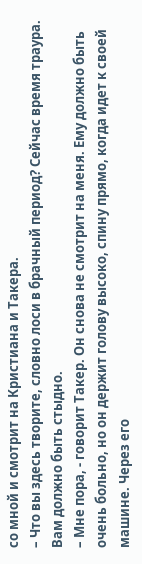со мной и смотрит на Кристиана и Такера.
– Что вы здесь творите, словно лоси в брачный период? Сейчас время траура. Вам должно быть стыдно.
– Мне пора, - говорит Такер. Он снова не смотрит на меня. Ему должно быть очень больно, но он держит голову высоко, спину прямо, когда идет к своей машине. Через его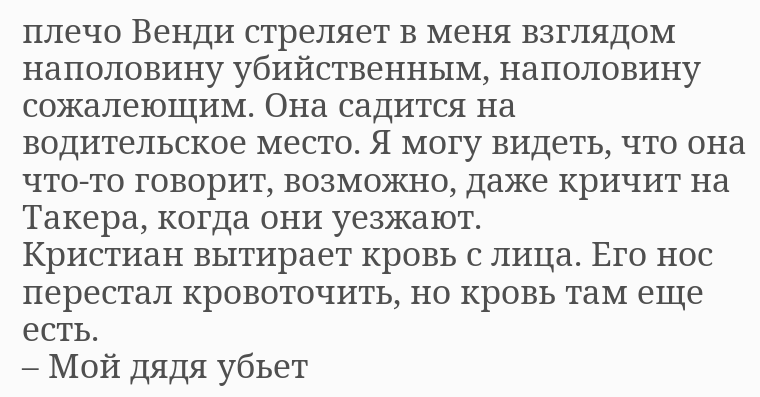плечо Венди стреляет в меня взглядом наполовину убийственным, наполовину сожалеющим. Она садится на водительское место. Я могу видеть, что она что-то говорит, возможно, даже кричит на Такера, когда они уезжают.
Кристиан вытирает кровь с лица. Его нос перестал кровоточить, но кровь там еще есть.
– Мой дядя убьет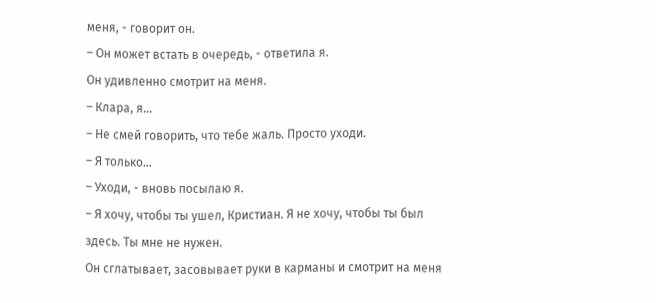меня, - говорит он.
– Он может встать в очередь, - ответила я.
Он удивленно смотрит на меня.
– Клара, я…
– Не смей говорить, что тебе жаль. Просто уходи.
– Я только…
– Уходи, - вновь посылаю я.
– Я хочу, чтобы ты ушел, Кристиан. Я не хочу, чтобы ты был здесь. Ты мне не нужен.
Он сглатывает, засовывает руки в карманы и смотрит на меня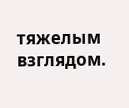тяжелым взглядом.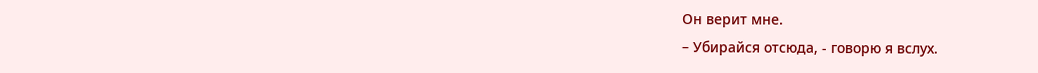Он верит мне.
– Убирайся отсюда, - говорю я вслух.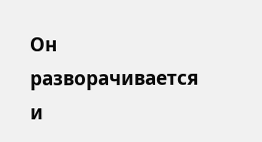Он разворачивается и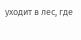уходит в лес, где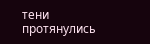тени протянулись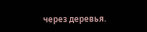через деревья.